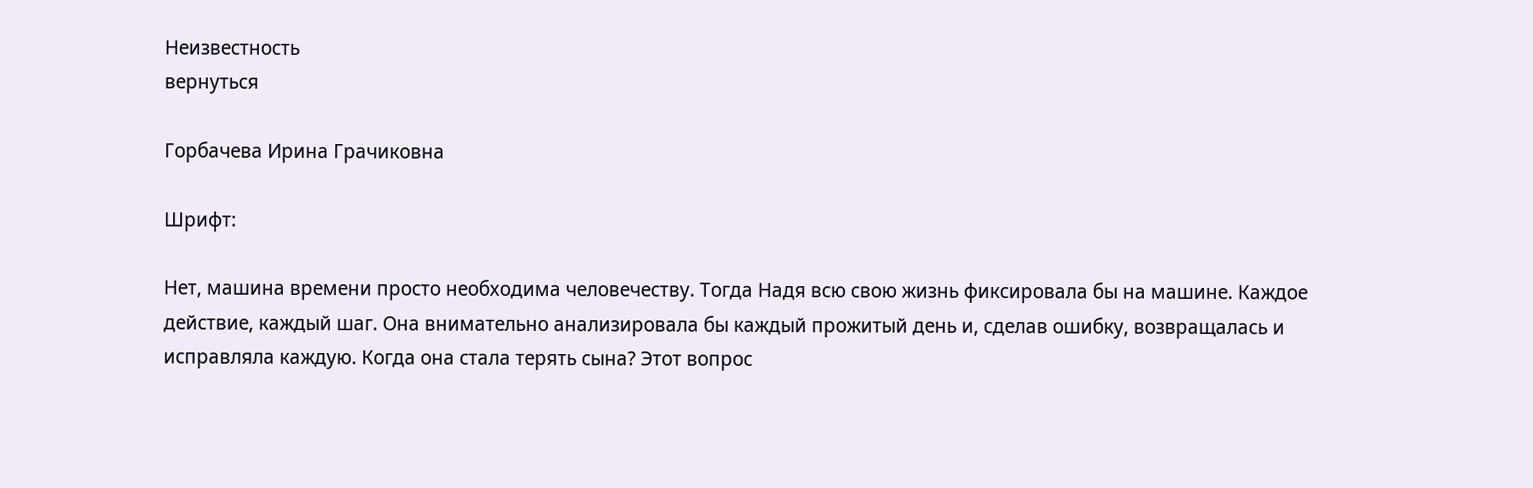Неизвестность
вернуться

Горбачева Ирина Грачиковна

Шрифт:

Нет, машина времени просто необходима человечеству. Тогда Надя всю свою жизнь фиксировала бы на машине. Каждое действие, каждый шаг. Она внимательно анализировала бы каждый прожитый день и, сделав ошибку, возвращалась и исправляла каждую. Когда она стала терять сына? Этот вопрос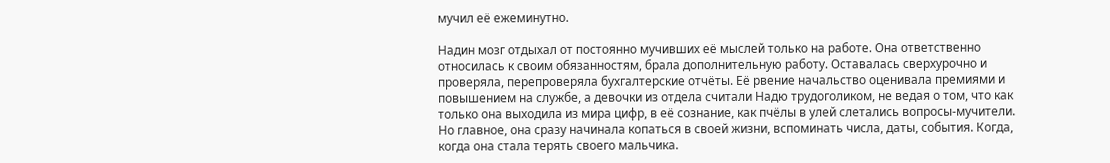мучил её ежеминутно.

Надин мозг отдыхал от постоянно мучивших её мыслей только на работе. Она ответственно относилась к своим обязанностям, брала дополнительную работу. Оставалась сверхурочно и проверяла, перепроверяла бухгалтерские отчёты. Её рвение начальство оценивала премиями и повышением на службе, а девочки из отдела считали Надю трудоголиком, не ведая о том, что как только она выходила из мира цифр, в её сознание, как пчёлы в улей слетались вопросы-мучители. Но главное, она сразу начинала копаться в своей жизни, вспоминать числа, даты, события. Когда, когда она стала терять своего мальчика.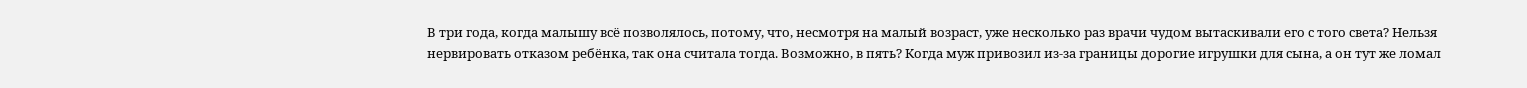В три года, когда малышу всё позволялось, потому, что, несмотря на малый возраст, уже несколько раз врачи чудом вытаскивали его с того света? Нельзя нервировать отказом ребёнка, так она считала тогда. Возможно, в пять? Когда муж привозил из-за границы дорогие игрушки для сына, а он тут же ломал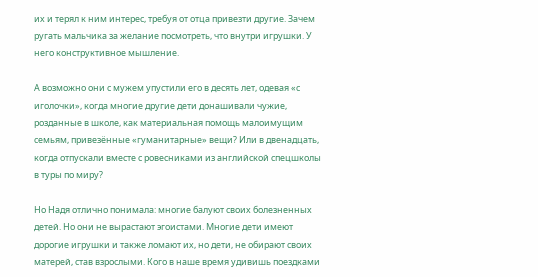их и терял к ним интерес, требуя от отца привезти другие. Зачем ругать мальчика за желание посмотреть, что внутри игрушки. У него конструктивное мышление.

А возможно они с мужем упустили его в десять лет, одевая «с иголочки», когда многие другие дети донашивали чужие, розданные в школе, как материальная помощь малоимущим семьям, привезённые «гуманитарные» вещи? Или в двенадцать, когда отпускали вместе с ровесниками из английской спецшколы в туры по миру?

Но Надя отлично понимала: многие балуют своих болезненных детей. Но они не вырастают эгоистами. Многие дети имеют дорогие игрушки и также ломают их, но дети, не обирают своих матерей, став взрослыми. Кого в наше время удивишь поездками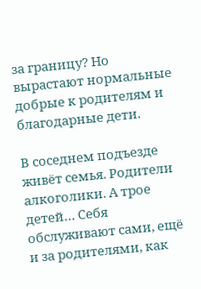за границу? Но вырастают нормальные добрые к родителям и благодарные дети.

В соседнем подъезде живёт семья. Родители алкоголики. А трое детей… Себя обслуживают сами, ещё и за родителями, как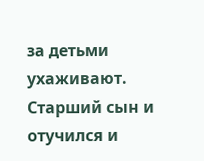за детьми ухаживают. Старший сын и отучился и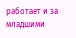работает и за младшими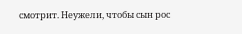смотрит. Неужели, чтобы сын рос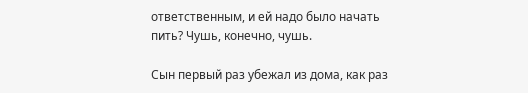ответственным, и ей надо было начать пить? Чушь, конечно, чушь.

Сын первый раз убежал из дома, как раз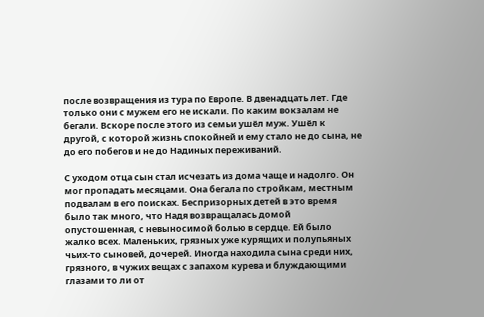после возвращения из тура по Европе. В двенадцать лет. Где только они с мужем его не искали. По каким вокзалам не бегали. Вскоре после этого из семьи ушёл муж. Ушёл к другой, с которой жизнь спокойней и ему стало не до сына, не до его побегов и не до Надиных переживаний.

С уходом отца сын стал исчезать из дома чаще и надолго. Он мог пропадать месяцами. Она бегала по стройкам, местным подвалам в его поисках. Беспризорных детей в это время было так много, что Надя возвращалась домой опустошенная, с невыносимой болью в сердце. Ей было жалко всех. Маленьких, грязных уже курящих и полупьяных чьих-то сыновей, дочерей. Иногда находила сына среди них, грязного, в чужих вещах с запахом курева и блуждающими глазами то ли от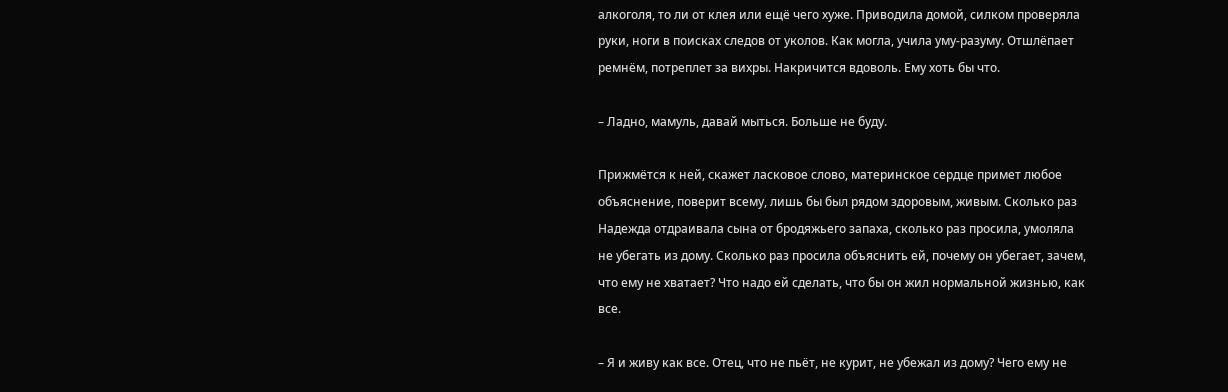алкоголя, то ли от клея или ещё чего хуже. Приводила домой, силком проверяла руки, ноги в поисках следов от уколов. Как могла, учила уму-разуму. Отшлёпает ремнём, потреплет за вихры. Накричится вдоволь. Ему хоть бы что.

– Ладно, мамуль, давай мыться. Больше не буду.

Прижмётся к ней, скажет ласковое слово, материнское сердце примет любое объяснение, поверит всему, лишь бы был рядом здоровым, живым. Сколько раз Надежда отдраивала сына от бродяжьего запаха, сколько раз просила, умоляла не убегать из дому. Сколько раз просила объяснить ей, почему он убегает, зачем, что ему не хватает? Что надо ей сделать, что бы он жил нормальной жизнью, как все.

– Я и живу как все. Отец, что не пьёт, не курит, не убежал из дому? Чего ему не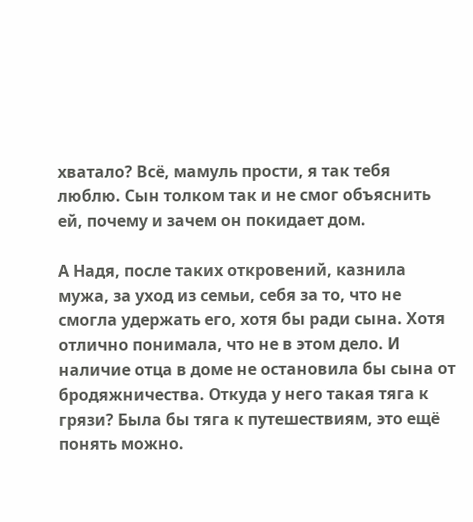хватало? Всё, мамуль прости, я так тебя люблю. Сын толком так и не смог объяснить ей, почему и зачем он покидает дом.

А Надя, после таких откровений, казнила мужа, за уход из семьи, себя за то, что не смогла удержать его, хотя бы ради сына. Хотя отлично понимала, что не в этом дело. И наличие отца в доме не остановила бы сына от бродяжничества. Откуда у него такая тяга к грязи? Была бы тяга к путешествиям, это ещё понять можно.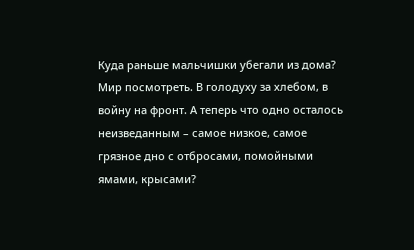Куда раньше мальчишки убегали из дома? Мир посмотреть. В голодуху за хлебом, в войну на фронт. А теперь что одно осталось неизведанным – самое низкое, самое грязное дно с отбросами, помойными ямами, крысами?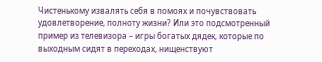Чистенькому извалять себя в помоях и почувствовать удовлетворение, полноту жизни? Или это подсмотренный пример из телевизора – игры богатых дядек, которые по выходным сидят в переходах, нищенствуют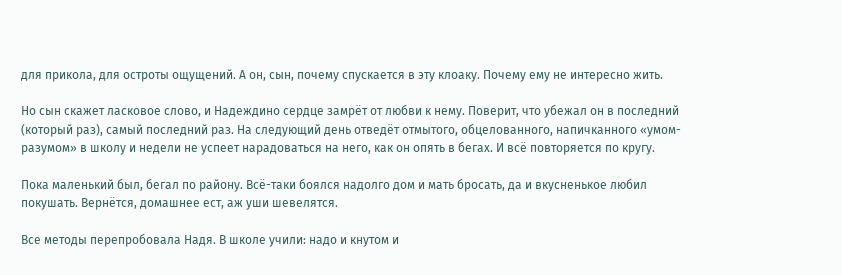для прикола, для остроты ощущений. А он, сын, почему спускается в эту клоаку. Почему ему не интересно жить.

Но сын скажет ласковое слово, и Надеждино сердце замрёт от любви к нему. Поверит, что убежал он в последний (который раз), самый последний раз. На следующий день отведёт отмытого, обцелованного, напичканного «умом-разумом» в школу и недели не успеет нарадоваться на него, как он опять в бегах. И всё повторяется по кругу.

Пока маленький был, бегал по району. Всё-таки боялся надолго дом и мать бросать, да и вкусненькое любил покушать. Вернётся, домашнее ест, аж уши шевелятся.

Все методы перепробовала Надя. В школе учили: надо и кнутом и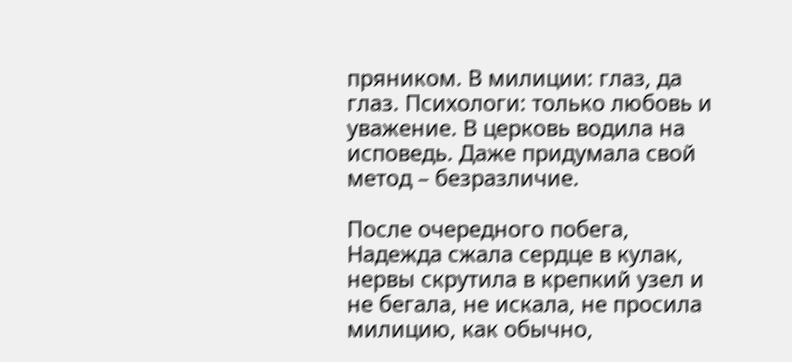пряником. В милиции: глаз, да глаз. Психологи: только любовь и уважение. В церковь водила на исповедь. Даже придумала свой метод – безразличие.

После очередного побега, Надежда сжала сердце в кулак, нервы скрутила в крепкий узел и не бегала, не искала, не просила милицию, как обычно,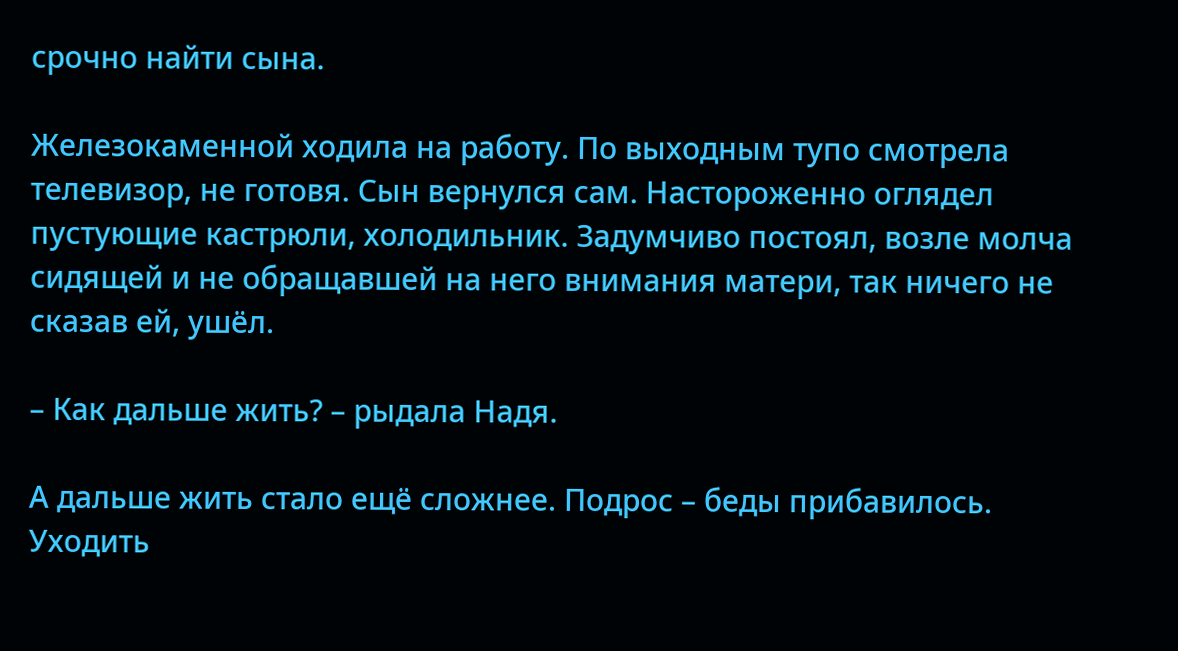срочно найти сына.

Железокаменной ходила на работу. По выходным тупо смотрела телевизор, не готовя. Сын вернулся сам. Настороженно оглядел пустующие кастрюли, холодильник. Задумчиво постоял, возле молча сидящей и не обращавшей на него внимания матери, так ничего не сказав ей, ушёл.

– Как дальше жить? – рыдала Надя.

А дальше жить стало ещё сложнее. Подрос – беды прибавилось. Уходить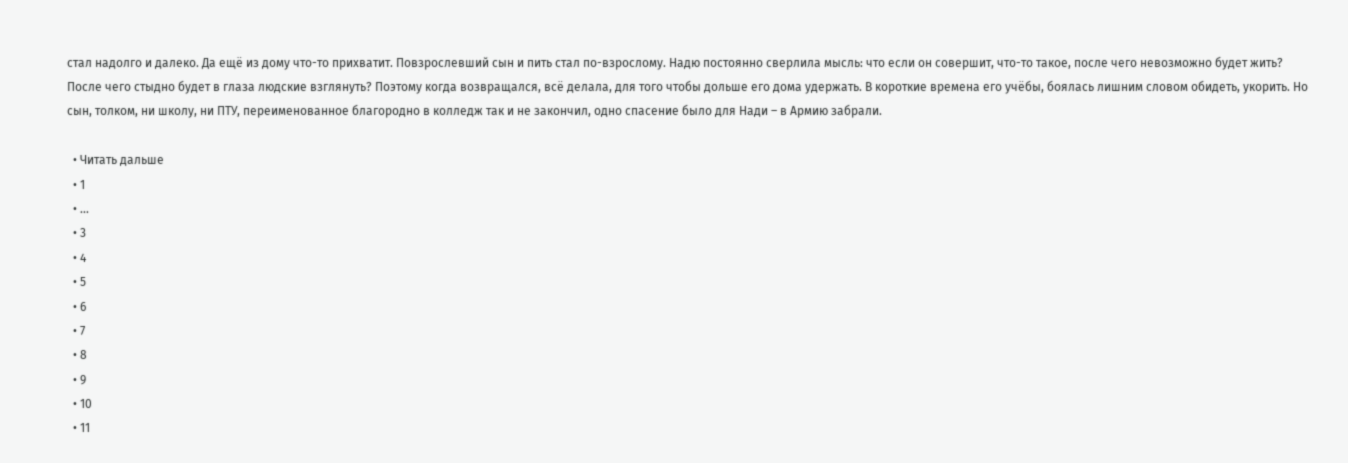стал надолго и далеко. Да ещё из дому что-то прихватит. Повзрослевший сын и пить стал по-взрослому. Надю постоянно сверлила мысль: что если он совершит, что-то такое, после чего невозможно будет жить? После чего стыдно будет в глаза людские взглянуть? Поэтому когда возвращался, всё делала, для того чтобы дольше его дома удержать. В короткие времена его учёбы, боялась лишним словом обидеть, укорить. Но сын, толком, ни школу, ни ПТУ, переименованное благородно в колледж так и не закончил, одно спасение было для Нади – в Армию забрали.

  • Читать дальше
  • 1
  • ...
  • 3
  • 4
  • 5
  • 6
  • 7
  • 8
  • 9
  • 10
  • 11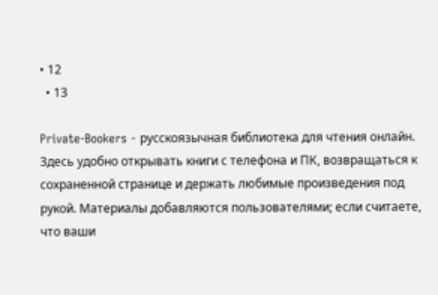• 12
  • 13

Private-Bookers - русскоязычная библиотека для чтения онлайн. Здесь удобно открывать книги с телефона и ПК, возвращаться к сохраненной странице и держать любимые произведения под рукой. Материалы добавляются пользователями; если считаете, что ваши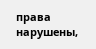права нарушены,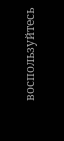воспользуйтесь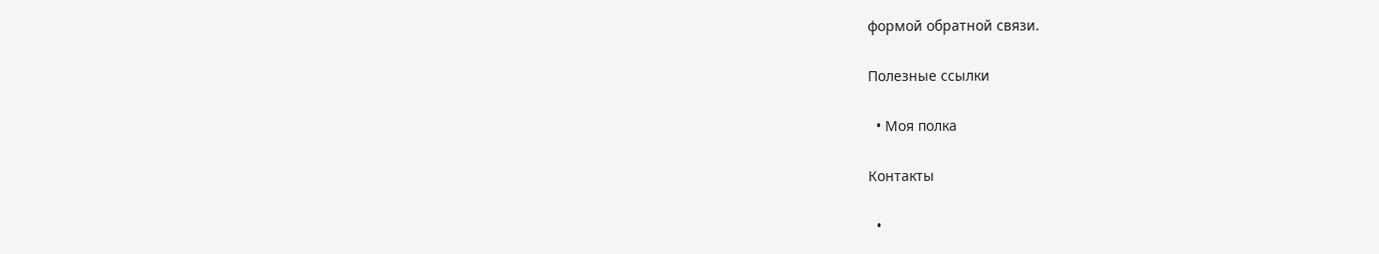формой обратной связи.

Полезные ссылки

  • Моя полка

Контакты

  •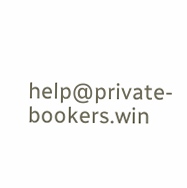help@private-bookers.win